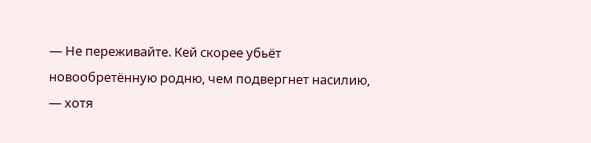— Не переживайте. Кей скорее убьёт новообретённую родню, чем подвергнет насилию, — хотя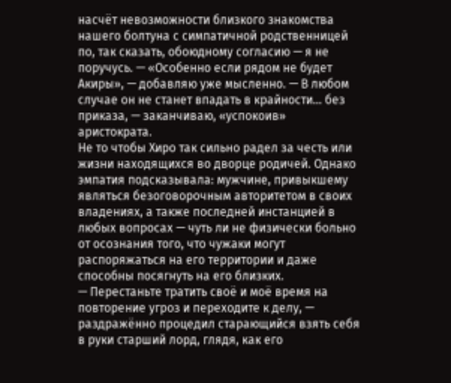насчёт невозможности близкого знакомства нашего болтуна с симпатичной родственницей по, так сказать, обоюдному согласию — я не поручусь. — «Особенно если рядом не будет Акиры», — добавляю уже мысленно. — В любом случае он не станет впадать в крайности… без приказа, — заканчиваю, «успокоив» аристократа.
Не то чтобы Хиро так сильно радел за честь или жизни находящихся во дворце родичей. Однако эмпатия подсказывала: мужчине, привыкшему являться безоговорочным авторитетом в своих владениях, а также последней инстанцией в любых вопросах — чуть ли не физически больно от осознания того, что чужаки могут распоряжаться на его территории и даже способны посягнуть на его близких.
— Перестаньте тратить своё и моё время на повторение угроз и переходите к делу, — раздражённо процедил старающийся взять себя в руки старший лорд, глядя, как его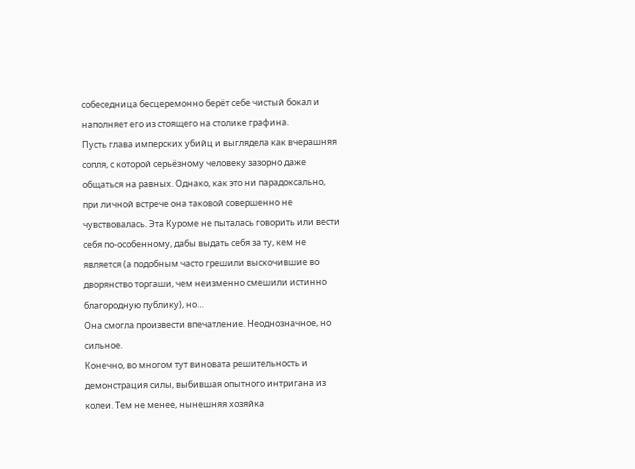собеседница бесцеремонно берёт себе чистый бокал и наполняет его из стоящего на столике графина.
Пусть глава имперских убийц и выглядела как вчерашняя сопля, с которой серьёзному человеку зазорно даже общаться на равных. Однако, как это ни парадоксально, при личной встрече она таковой совершенно не чувствовалась. Эта Куроме не пыталась говорить или вести себя по-особенному, дабы выдать себя за ту, кем не является (а подобным часто грешили выскочившие во дворянство торгаши, чем неизменно смешили истинно благородную публику), но…
Она смогла произвести впечатление. Неоднозначное, но сильное.
Конечно, во многом тут виновата решительность и демонстрация силы, выбившая опытного интригана из колеи. Тем не менее, нынешняя хозяйка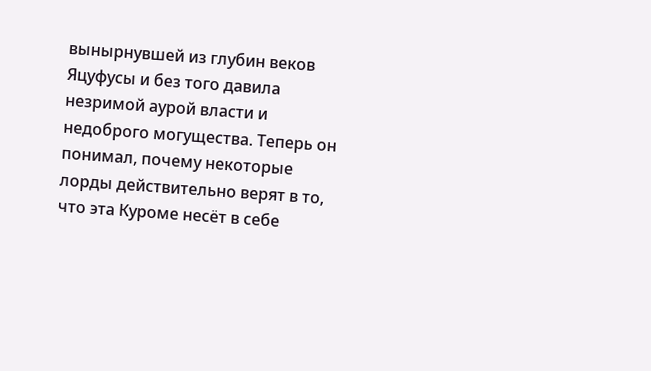вынырнувшей из глубин веков Яцуфусы и без того давила незримой аурой власти и недоброго могущества. Теперь он понимал, почему некоторые лорды действительно верят в то, что эта Куроме несёт в себе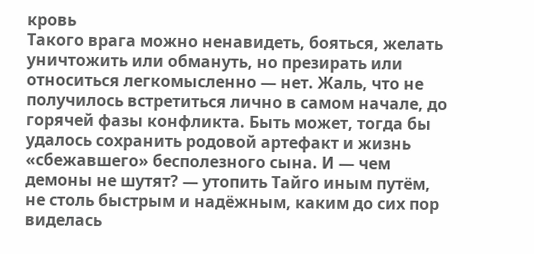кровь
Такого врага можно ненавидеть, бояться, желать уничтожить или обмануть, но презирать или относиться легкомысленно — нет. Жаль, что не получилось встретиться лично в самом начале, до горячей фазы конфликта. Быть может, тогда бы удалось сохранить родовой артефакт и жизнь «сбежавшего» бесполезного сына. И — чем демоны не шутят? — утопить Тайго иным путём, не столь быстрым и надёжным, каким до сих пор виделась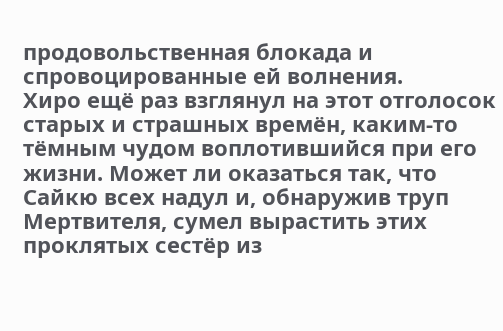продовольственная блокада и спровоцированные ей волнения.
Хиро ещё раз взглянул на этот отголосок старых и страшных времён, каким-то тёмным чудом воплотившийся при его жизни. Может ли оказаться так, что Сайкю всех надул и, обнаружив труп Мертвителя, сумел вырастить этих проклятых сестёр из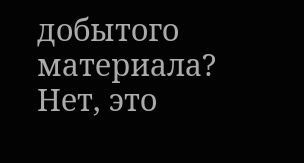добытого материала? Нет, это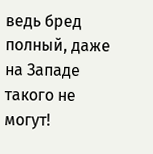ведь бред полный, даже на Западе такого не могут!